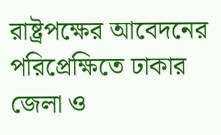রাষ্ট্রপক্ষের আবেদনের পরিপ্রেক্ষিতে ঢাকার জেলা ও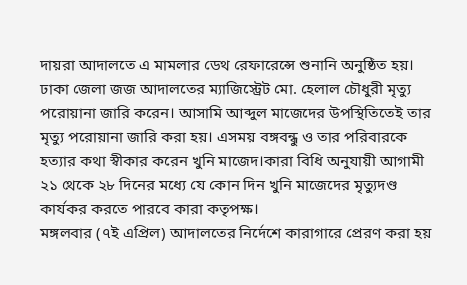দায়রা আদালতে এ মামলার ডেথ রেফারেন্সে শুনানি অনুষ্ঠিত হয়। ঢাকা জেলা জজ আদালতের ম্যাজিস্ট্রেট মো. হেলাল চৌধুরী মৃত্যু পরোয়ানা জারি করেন। আসামি আব্দুল মাজেদের উপস্থিতিতেই তার মৃত্যু পরোয়ানা জারি করা হয়। এসময় বঙ্গবন্ধু ও তার পরিবারকে হত্যার কথা স্বীকার করেন খুনি মাজেদ।কারা বিধি অনুযায়ী আগামী ২১ থেকে ২৮ দিনের মধ্যে যে কোন দিন খুনি মাজেদের মৃত্যুদণ্ড কার্যকর করতে পারবে কারা কতৃপক্ষ।
মঙ্গলবার (৭ই এপ্রিল) আদালতের নির্দেশে কারাগারে প্রেরণ করা হয়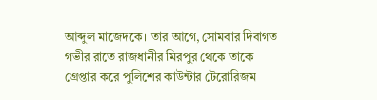আব্দুল মাজেদকে। তার আগে, সোমবার দিবাগত গভীর রাতে রাজধানীর মিরপুর থেকে তাকে গ্রেপ্তার করে পুলিশের কাউন্টার টেরোরিজম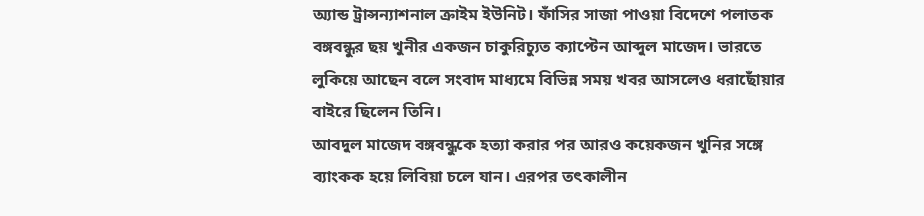অ্যান্ড ট্রান্সন্যাশনাল ক্রাইম ইউনিট। ফাঁসির সাজা পাওয়া বিদেশে পলাতক বঙ্গবন্ধুর ছয় খুনীর একজন চাকুরিচ্যুত ক্যাপ্টেন আব্দুল মাজেদ। ভারতে লুকিয়ে আছেন বলে সংবাদ মাধ্যমে বিভিন্ন সময় খবর আসলেও ধরাছোঁয়ার বাইরে ছিলেন তিনি।
আবদুল মাজেদ বঙ্গবন্ধুকে হত্যা করার পর আরও কয়েকজন খুনির সঙ্গে ব্যাংকক হয়ে লিবিয়া চলে যান। এরপর তৎকালীন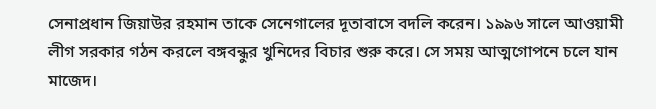সেনাপ্রধান জিয়াউর রহমান তাকে সেনেগালের দূতাবাসে বদলি করেন। ১৯৯৬ সালে আওয়ামী লীগ সরকার গঠন করলে বঙ্গবন্ধুর খুনিদের বিচার শুরু করে। সে সময় আত্মগোপনে চলে যান মাজেদ।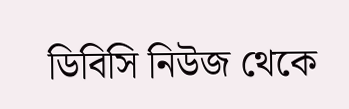ডিবিসি নিউজ থেকে